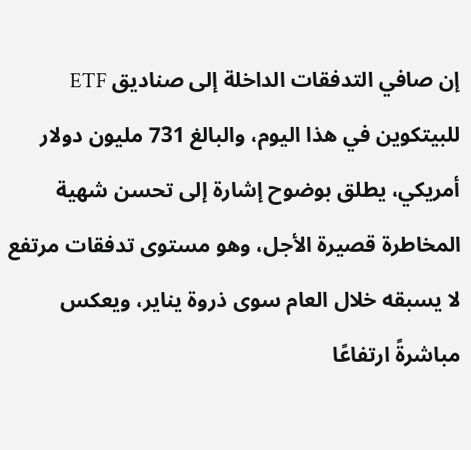إن صافي التدفقات الداخلة إلى صناديق ETF للبيتكوين في هذا اليوم، والبالغ 731 مليون دولار أمريكي، يطلق بوضوح إشارة إلى تحسن شهية المخاطرة قصيرة الأجل، وهو مستوى تدفقات مرتفع لا يسبقه خلال العام سوى ذروة يناير، ويعكس مباشرةً ارتفاعًا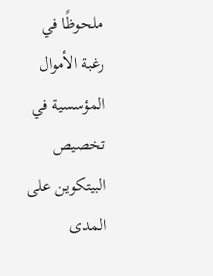ملحوظًا في رغبة الأموال المؤسسية في تخصيص البيتكوين على المدى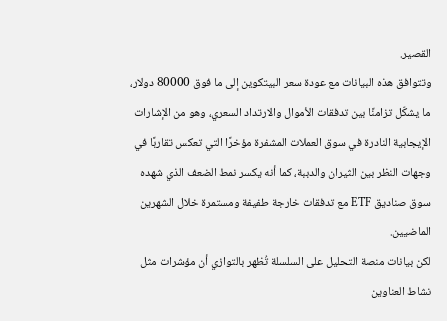القصير.
وتتوافق هذه البيانات مع عودة سعر البيتكوين إلى ما فوق 80000 دولار، ما يشكّل تزامنًا بين تدفقات الأموال والارتداد السعري، وهو من الإشارات الإيجابية النادرة في سوق العملات المشفرة مؤخرًا التي تعكس تقاربًا في وجهات النظر بين الثيران والدببة، كما أنه يكسر نمط الضعف الذي شهده سوق صناديق ETF مع تدفقات خارجة طفيفة ومستمرة خلال الشهرين الماضيين.
لكن بيانات منصة التحليل على السلسلة تُظهر بالتوازي أن مؤشرات مثل نشاط العناوين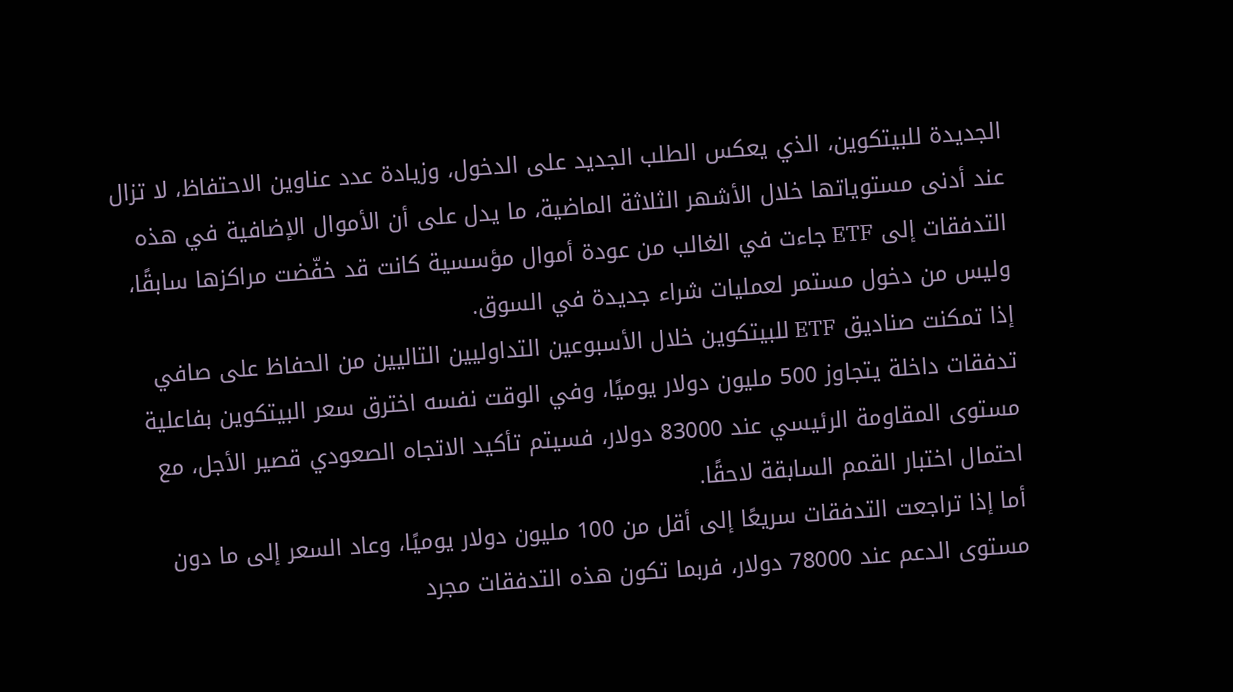الجديدة للبيتكوين، الذي يعكس الطلب الجديد على الدخول، وزيادة عدد عناوين الاحتفاظ، لا تزال عند أدنى مستوياتها خلال الأشهر الثلاثة الماضية، ما يدل على أن الأموال الإضافية في هذه التدفقات إلى ETF جاءت في الغالب من عودة أموال مؤسسية كانت قد خفّضت مراكزها سابقًا، وليس من دخول مستمر لعمليات شراء جديدة في السوق.
إذا تمكنت صناديق ETF للبيتكوين خلال الأسبوعين التداوليين التاليين من الحفاظ على صافي تدفقات داخلة يتجاوز 500 مليون دولار يوميًا، وفي الوقت نفسه اخترق سعر البيتكوين بفاعلية مستوى المقاومة الرئيسي عند 83000 دولار، فسيتم تأكيد الاتجاه الصعودي قصير الأجل، مع احتمال اختبار القمم السابقة لاحقًا.
أما إذا تراجعت التدفقات سريعًا إلى أقل من 100 مليون دولار يوميًا، وعاد السعر إلى ما دون مستوى الدعم عند 78000 دولار، فربما تكون هذه التدفقات مجرد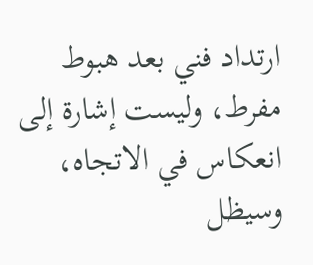ارتداد فني بعد هبوط مفرط، وليست إشارة إلى انعكاس في الاتجاه، وسيظل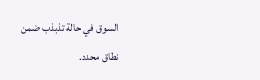السوق في حالة تذبذب ضمن نطاق محدد.